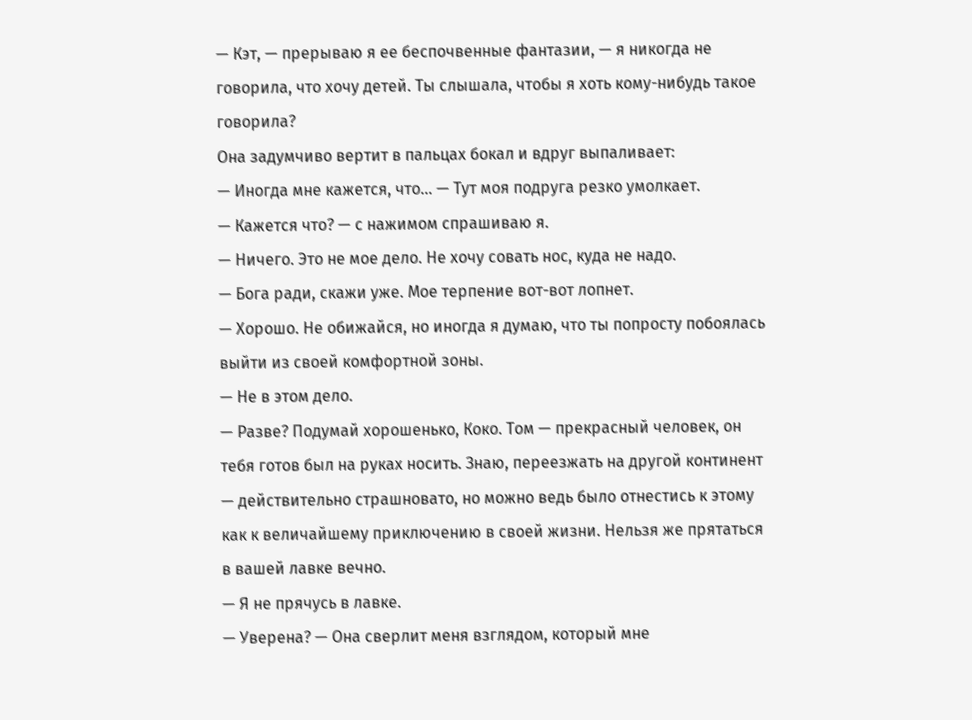— Кэт, — прерываю я ее беспочвенные фантазии, — я никогда не говорила, что хочу детей. Ты слышала, чтобы я хоть кому-нибудь такое говорила?
Она задумчиво вертит в пальцах бокал и вдруг выпаливает:
— Иногда мне кажется, что… — Тут моя подруга резко умолкает.
— Кажется что? — с нажимом спрашиваю я.
— Ничего. Это не мое дело. Не хочу совать нос, куда не надо.
— Бога ради, скажи уже. Мое терпение вот-вот лопнет.
— Хорошо. Не обижайся, но иногда я думаю, что ты попросту побоялась выйти из своей комфортной зоны.
— Не в этом дело.
— Разве? Подумай хорошенько, Коко. Том — прекрасный человек, он тебя готов был на руках носить. Знаю, переезжать на другой континент — действительно страшновато, но можно ведь было отнестись к этому как к величайшему приключению в своей жизни. Нельзя же прятаться в вашей лавке вечно.
— Я не прячусь в лавке.
— Уверена? — Она сверлит меня взглядом, который мне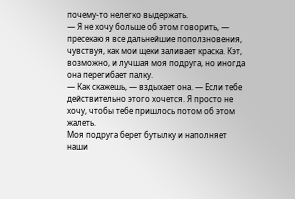почему-то нелегко выдержать.
— Я не хочу больше об этом говорить, — пресекаю я все дальнейшие поползновения, чувствуя, как мои щеки заливает краска. Кэт, возможно, и лучшая моя подруга, но иногда она перегибает палку.
— Как скажешь, — вздыхает она. — Если тебе действительно этого хочется. Я просто не хочу, чтобы тебе пришлось потом об этом жалеть.
Моя подруга берет бутылку и наполняет наши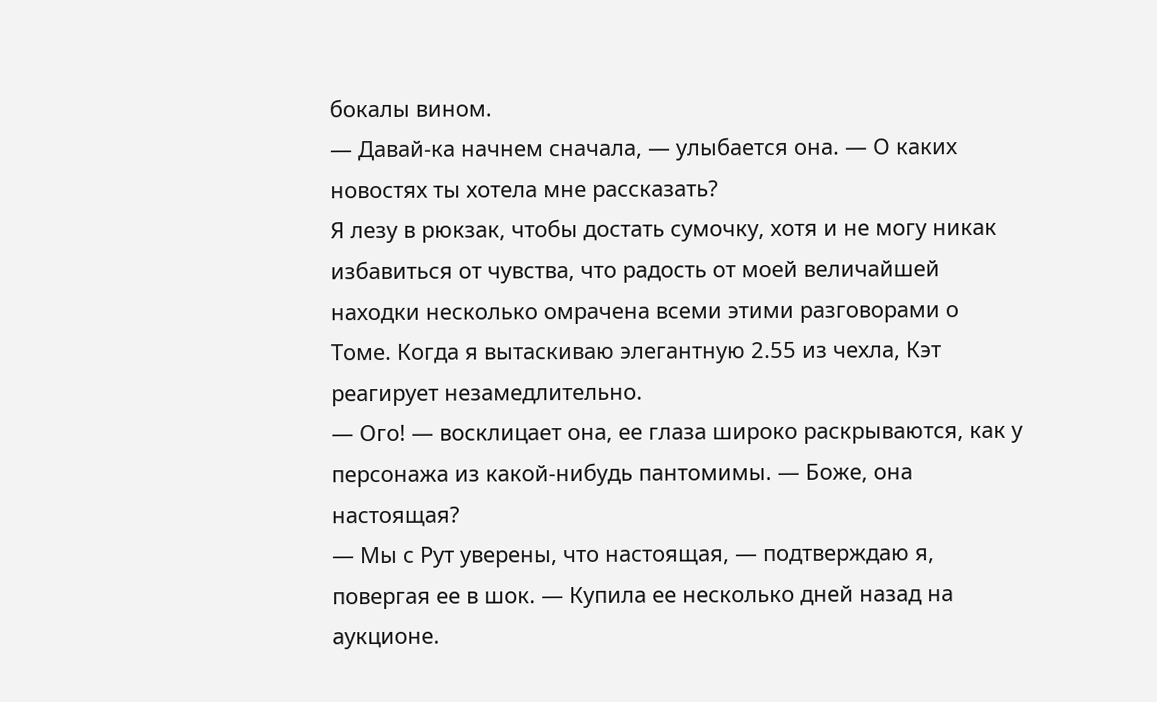бокалы вином.
— Давай-ка начнем сначала, — улыбается она. — О каких новостях ты хотела мне рассказать?
Я лезу в рюкзак, чтобы достать сумочку, хотя и не могу никак избавиться от чувства, что радость от моей величайшей находки несколько омрачена всеми этими разговорами о Томе. Когда я вытаскиваю элегантную 2.55 из чехла, Кэт реагирует незамедлительно.
— Ого! — восклицает она, ее глаза широко раскрываются, как у персонажа из какой-нибудь пантомимы. — Боже, она настоящая?
— Мы с Рут уверены, что настоящая, — подтверждаю я, повергая ее в шок. — Купила ее несколько дней назад на аукционе.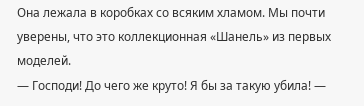Она лежала в коробках со всяким хламом. Мы почти уверены, что это коллекционная «Шанель» из первых моделей.
— Господи! До чего же круто! Я бы за такую убила! —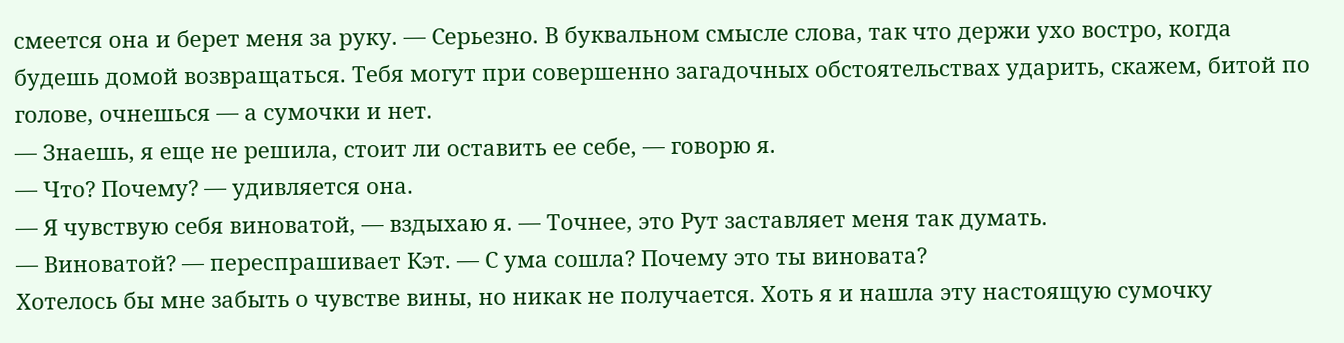смеется она и берет меня за руку. — Серьезно. В буквальном смысле слова, так что держи ухо востро, когда будешь домой возвращаться. Тебя могут при совершенно загадочных обстоятельствах ударить, скажем, битой по голове, очнешься — а сумочки и нет.
— Знаешь, я еще не решила, стоит ли оставить ее себе, — говорю я.
— Что? Почему? — удивляется она.
— Я чувствую себя виноватой, — вздыхаю я. — Точнее, это Рут заставляет меня так думать.
— Виноватой? — переспрашивает Кэт. — С ума сошла? Почему это ты виновата?
Хотелось бы мне забыть о чувстве вины, но никак не получается. Хоть я и нашла эту настоящую сумочку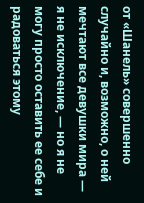от «Шанель» совершенно случайно и, возможно, о ней мечтают все девушки мира — я не исключение, — но я не могу просто оставить ее себе и радоваться этому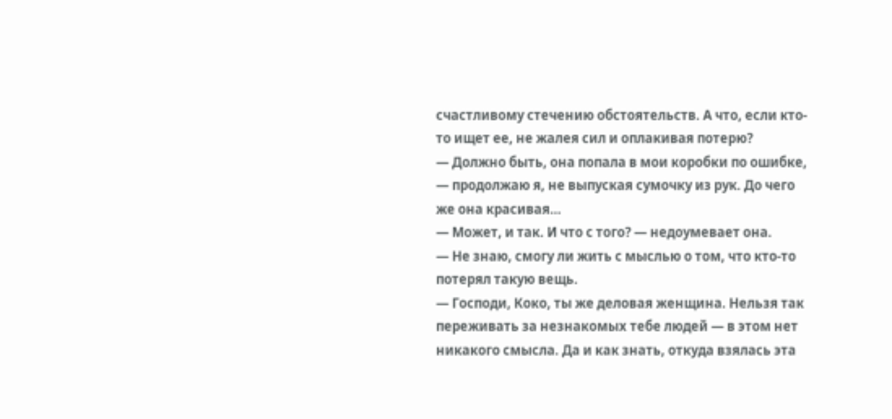счастливому стечению обстоятельств. А что, если кто-то ищет ее, не жалея сил и оплакивая потерю?
— Должно быть, она попала в мои коробки по ошибке, — продолжаю я, не выпуская сумочку из рук. До чего же она красивая…
— Может, и так. И что с того? — недоумевает она.
— Не знаю, смогу ли жить с мыслью о том, что кто-то потерял такую вещь.
— Господи, Коко, ты же деловая женщина. Нельзя так переживать за незнакомых тебе людей — в этом нет никакого смысла. Да и как знать, откуда взялась эта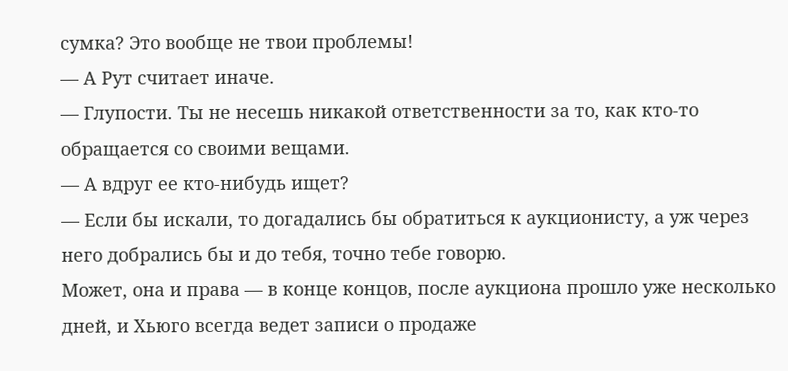сумка? Это вообще не твои проблемы!
— А Рут считает иначе.
— Глупости. Ты не несешь никакой ответственности за то, как кто-то обращается со своими вещами.
— А вдруг ее кто-нибудь ищет?
— Если бы искали, то догадались бы обратиться к аукционисту, а уж через него добрались бы и до тебя, точно тебе говорю.
Может, она и права — в конце концов, после аукциона прошло уже несколько дней, и Хьюго всегда ведет записи о продаже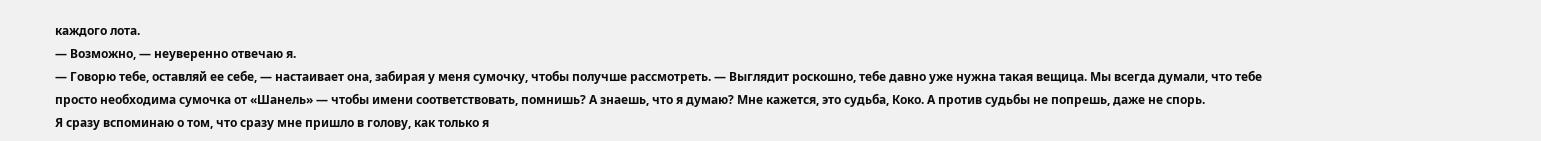каждого лота.
— Возможно, — неуверенно отвечаю я.
— Говорю тебе, оставляй ее себе, — настаивает она, забирая у меня сумочку, чтобы получше рассмотреть. — Выглядит роскошно, тебе давно уже нужна такая вещица. Мы всегда думали, что тебе просто необходима сумочка от «Шанель» — чтобы имени соответствовать, помнишь? А знаешь, что я думаю? Мне кажется, это судьба, Коко. А против судьбы не попрешь, даже не спорь.
Я сразу вспоминаю о том, что сразу мне пришло в голову, как только я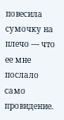повесила сумочку на плечо — что ее мне послало само провидение.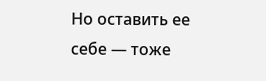Но оставить ее себе — тоже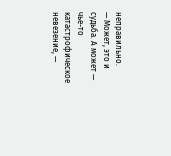неправильно.
— Может, это и судьба. А может — чье-то катастрофическое невезение, —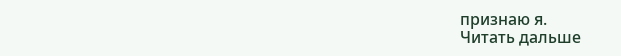признаю я.
Читать дальше